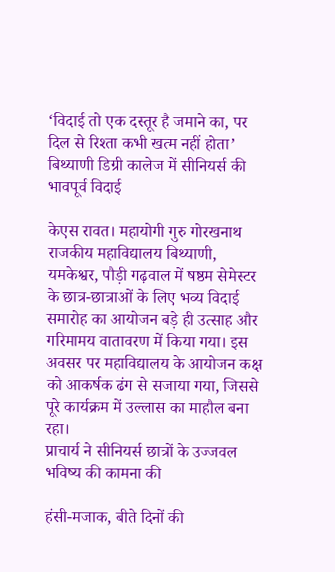‘विदाई तो एक दस्तूर है जमाने का, पर दिल से रिश्ता कभी खत्म नहीं होता’ बिथ्याणी डिग्री कालेज में सीनियर्स की भावपूर्व विदाई

केएस रावत। महायोगी गुरु गोरखनाथ राजकीय महाविद्यालय बिथ्याणी, यमकेश्वर, पौड़ी गढ़वाल में षष्ठम सेमेस्टर के छात्र-छात्राओं के लिए भव्य विदाई समारोह का आयोजन बड़े ही उत्साह और गरिमामय वातावरण में किया गया। इस अवसर पर महाविद्यालय के आयोजन कक्ष को आकर्षक ढंग से सजाया गया, जिससे पूरे कार्यक्रम में उल्लास का माहौल बना रहा।
प्राचार्य ने सीनियर्स छात्रों के उज्जवल भविष्य की कामना की

हंसी-मजाक, बीते दिनों की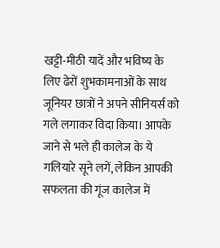खट्टी-मीठी यादें और भविष्य के लिए ढेरों शुभकामनाओं के साथ जूनियर छात्रों ने अपने सीनियर्स को गले लगाकर विदा किया। आपके जाने से भले ही कालेज के ये गलियारे सूने लगें, लेकिन आपकी सफलता की गूंज कालेज में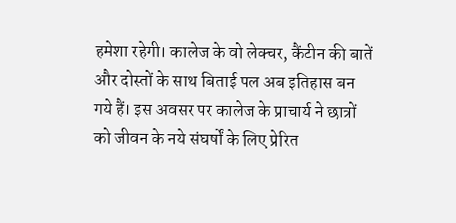हमेशा रहेगी। कालेज के वो लेक्चर, कैंटीन की बातें और दोस्तों के साथ बिताई पल अब इतिहास बन गये हैं। इस अवसर पर कालेज के प्राचार्य ने छात्रों को जीवन के नये संघर्षों के लिए प्रेरित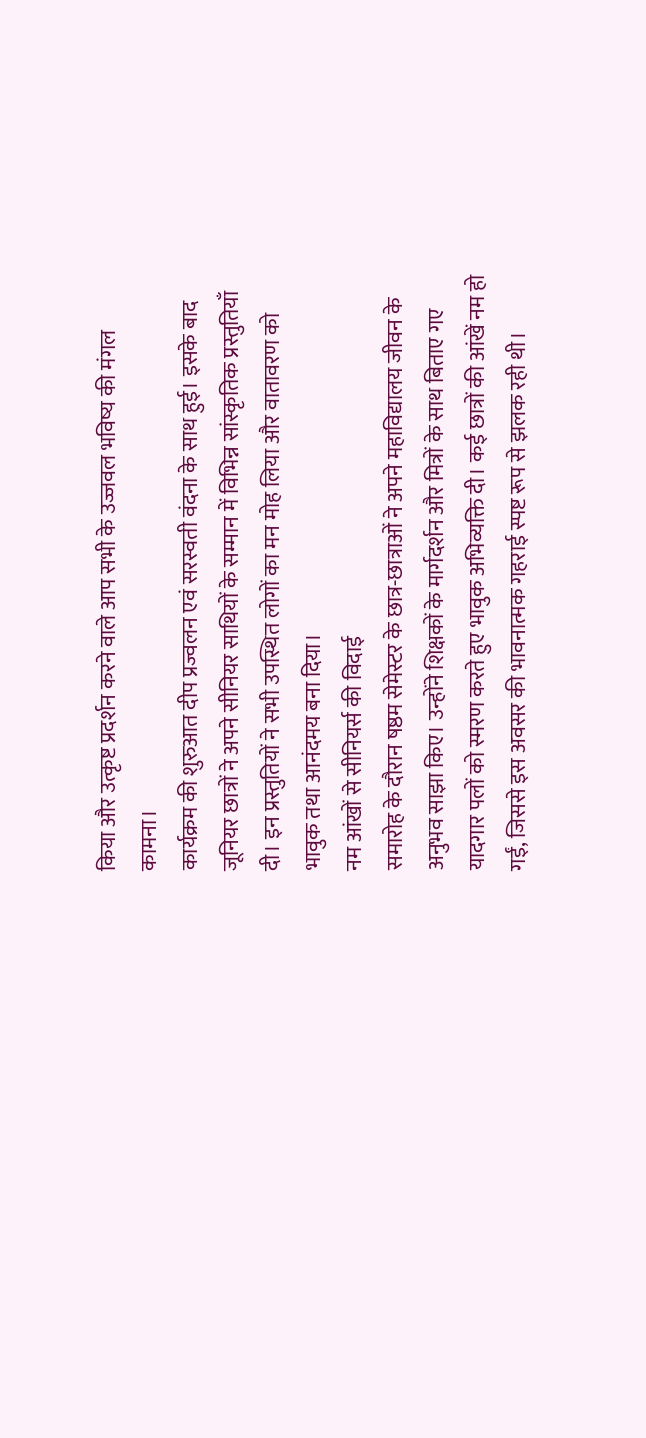किया और उत्कृष्ट प्रदर्शन करने वाले आप सभी के उज्जवल भविष्य की मंगल कामना।
कार्यक्रम की शुरुआत दीप प्रज्वलन एवं सरस्वती वंदना के साथ हुई। इसके बाद जूनियर छात्रों ने अपने सीनियर साथियों के सम्मान में विभिन्न सांस्कृतिक प्रस्तुतियाँ दी। इन प्रस्तुतियों ने सभी उपस्थित लोगों का मन मोह लिया और वातावरण को भावुक तथा आनंदमय बना दिया।
नम आंखों से सीनियर्स की विदाई
समारोह के दौरान षष्ठम सेमेस्टर के छात्र-छात्राओं ने अपने महाविद्यालय जीवन के अनुभव साझा किए। उन्होंने शिक्षकों के मार्गदर्शन और मित्रों के साथ बिताए गए यादगार पलों को स्मरण करते हुए भावुक अभिव्यक्ति दी। कई छात्रों की आंखें नम हो गईं, जिससे इस अवसर की भावनात्मक गहराई स्पष्ट रूप से झलक रही थी।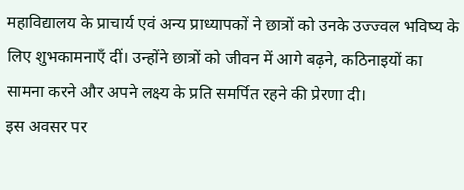महाविद्यालय के प्राचार्य एवं अन्य प्राध्यापकों ने छात्रों को उनके उज्ज्वल भविष्य के लिए शुभकामनाएँ दीं। उन्होंने छात्रों को जीवन में आगे बढ़ने, कठिनाइयों का सामना करने और अपने लक्ष्य के प्रति समर्पित रहने की प्रेरणा दी।
इस अवसर पर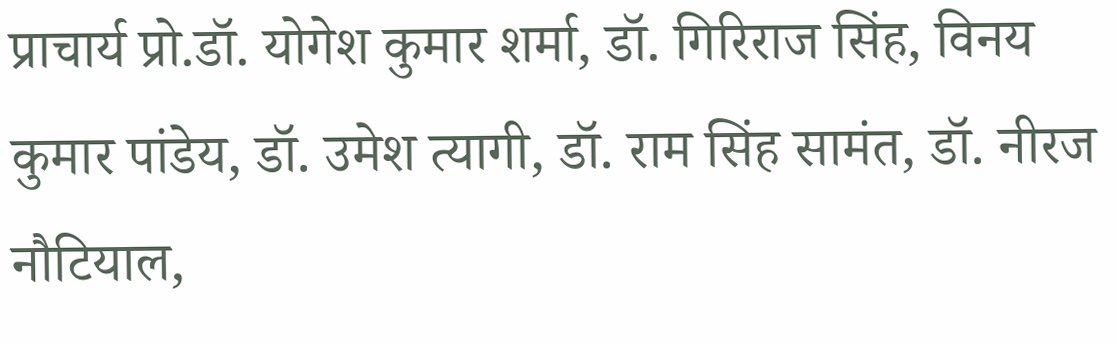प्राचार्य प्रो.डॉ. योगेश कुमार शर्मा, डॉ. गिरिराज सिंह, विनय कुमार पांडेय, डॉ. उमेश त्यागी, डॉ. राम सिंह सामंत, डॉ. नीरज नौटियाल,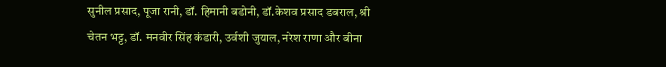सुनील प्रसाद, पूजा रानी, डॉ. हिमानी बडोनी, डॉ.केशव प्रसाद डबराल, श्री चेतन भट्ट, डॉ. मनवीर सिंह कंडारी, उर्वशी जुयाल, नरेश राणा और बीना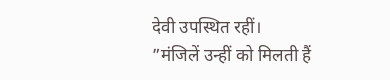देवी उपस्थित रहीं।
”मंजिलें उन्हीं को मिलती हैं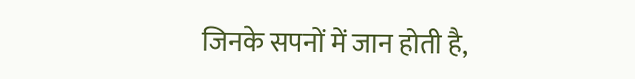जिनके सपनों में जान होती है,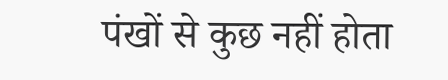पंखों से कुछ नहीं होता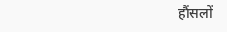हौंसलों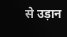से उड़ान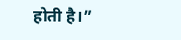होती है।”